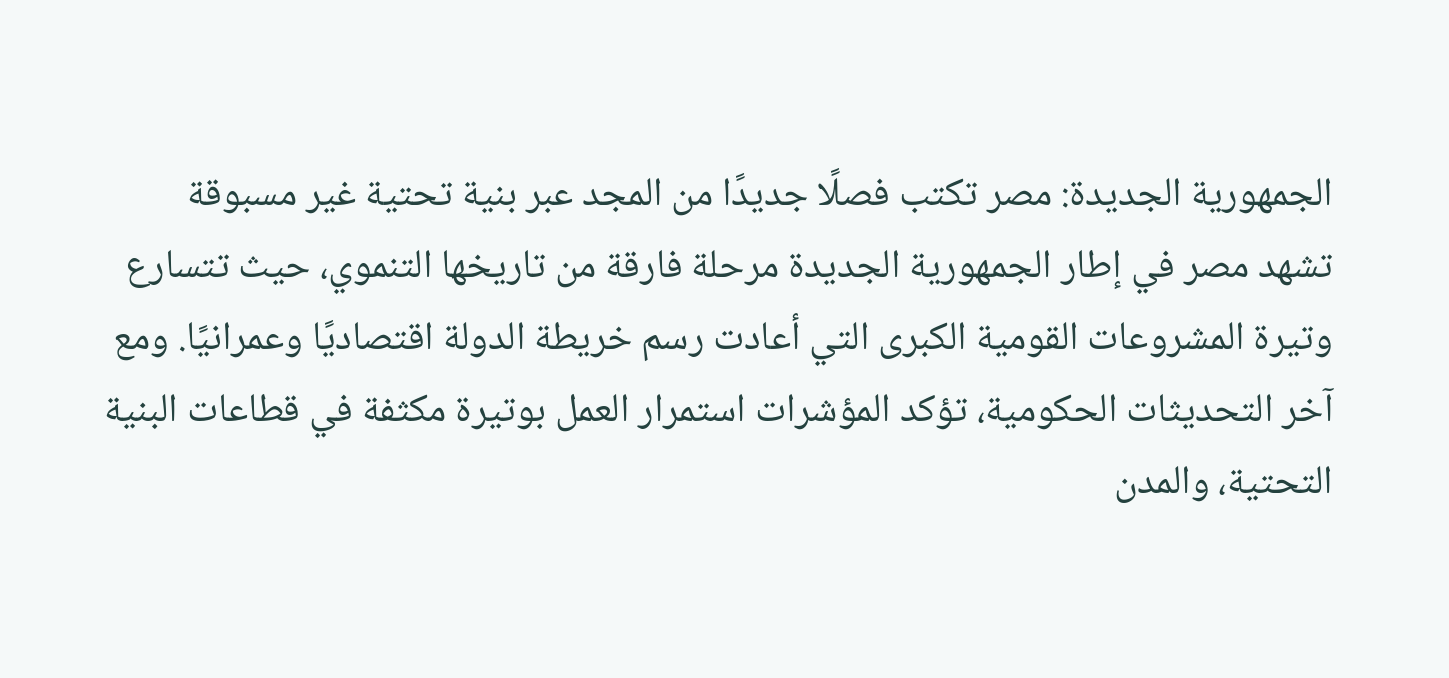الجمهورية الجديدة: مصر تكتب فصلًا جديدًا من المجد عبر بنية تحتية غير مسبوقة
تشهد مصر في إطار الجمهورية الجديدة مرحلة فارقة من تاريخها التنموي، حيث تتسارع وتيرة المشروعات القومية الكبرى التي أعادت رسم خريطة الدولة اقتصاديًا وعمرانيًا. ومع آخر التحديثات الحكومية، تؤكد المؤشرات استمرار العمل بوتيرة مكثفة في قطاعات البنية التحتية، والمدن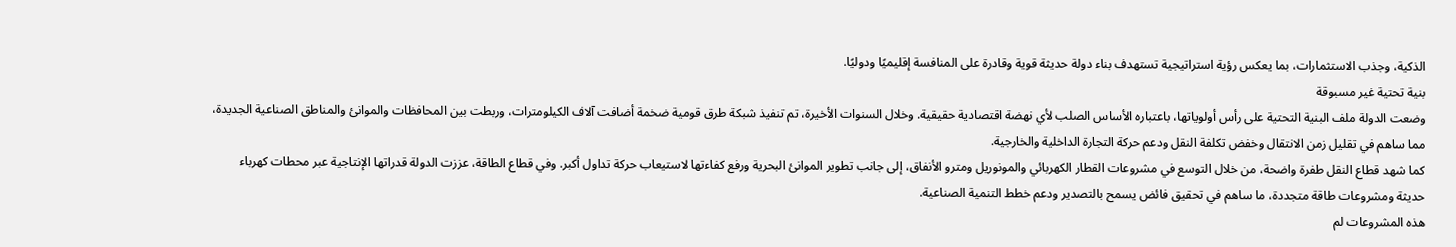الذكية، وجذب الاستثمارات، بما يعكس رؤية استراتيجية تستهدف بناء دولة حديثة قوية وقادرة على المنافسة إقليميًا ودوليًا.
بنية تحتية غير مسبوقة
وضعت الدولة ملف البنية التحتية على رأس أولوياتها، باعتباره الأساس الصلب لأي نهضة اقتصادية حقيقية. وخلال السنوات الأخيرة، تم تنفيذ شبكة طرق قومية ضخمة أضافت آلاف الكيلومترات، وربطت بين المحافظات والموانئ والمناطق الصناعية الجديدة، مما ساهم في تقليل زمن الانتقال وخفض تكلفة النقل ودعم حركة التجارة الداخلية والخارجية.
كما شهد قطاع النقل طفرة واضحة، من خلال التوسع في مشروعات القطار الكهربائي والمونوريل ومترو الأنفاق، إلى جانب تطوير الموانئ البحرية ورفع كفاءتها لاستيعاب حركة تداول أكبر. وفي قطاع الطاقة، عززت الدولة قدراتها الإنتاجية عبر محطات كهرباء حديثة ومشروعات طاقة متجددة، ما ساهم في تحقيق فائض يسمح بالتصدير ودعم خطط التنمية الصناعية.
هذه المشروعات لم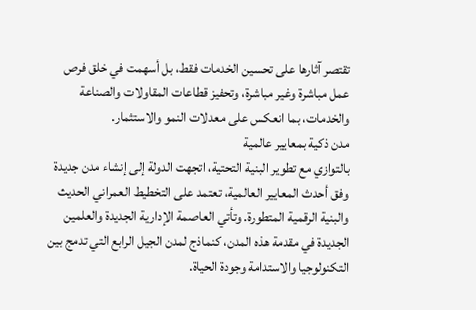تقتصر آثارها على تحسين الخدمات فقط، بل أسهمت في خلق فرص عمل مباشرة وغير مباشرة، وتحفيز قطاعات المقاولات والصناعة والخدمات، بما انعكس على معدلات النمو والاستثمار.
مدن ذكية بمعايير عالمية
بالتوازي مع تطوير البنية التحتية، اتجهت الدولة إلى إنشاء مدن جديدة وفق أحدث المعايير العالمية، تعتمد على التخطيط العمراني الحديث والبنية الرقمية المتطورة. وتأتي العاصمة الإدارية الجديدة والعلمين الجديدة في مقدمة هذه المدن، كنماذج لمدن الجيل الرابع التي تدمج بين التكنولوجيا والاستدامة وجودة الحياة.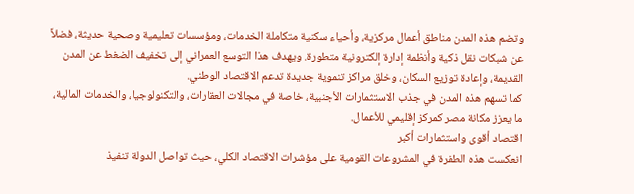وتضم هذه المدن مناطق أعمال مركزية، وأحياء سكنية متكاملة الخدمات، ومؤسسات تعليمية وصحية حديثة، فضلاً عن شبكات نقل ذكية وأنظمة إدارة إلكترونية متطورة. ويهدف هذا التوسع العمراني إلى تخفيف الضغط عن المدن القديمة، وإعادة توزيع السكان، وخلق مراكز تنموية جديدة تدعم الاقتصاد الوطني.
كما تسهم هذه المدن في جذب الاستثمارات الأجنبية، خاصة في مجالات العقارات، والتكنولوجيا، والخدمات المالية، ما يعزز مكانة مصر كمركز إقليمي للأعمال.
اقتصاد أقوى واستثمارات أكبر
انعكست هذه الطفرة في المشروعات القومية على مؤشرات الاقتصاد الكلي، حيث تواصل الدولة تنفيذ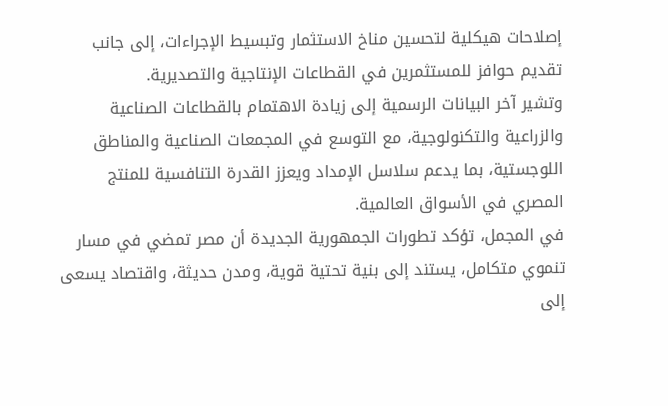إصلاحات هيكلية لتحسين مناخ الاستثمار وتبسيط الإجراءات، إلى جانب تقديم حوافز للمستثمرين في القطاعات الإنتاجية والتصديرية.
وتشير آخر البيانات الرسمية إلى زيادة الاهتمام بالقطاعات الصناعية والزراعية والتكنولوجية، مع التوسع في المجمعات الصناعية والمناطق اللوجستية، بما يدعم سلاسل الإمداد ويعزز القدرة التنافسية للمنتج المصري في الأسواق العالمية.
في المجمل، تؤكد تطورات الجمهورية الجديدة أن مصر تمضي في مسار تنموي متكامل، يستند إلى بنية تحتية قوية، ومدن حديثة، واقتصاد يسعى إلى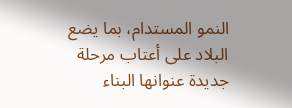النمو المستدام، بما يضع البلاد على أعتاب مرحلة جديدة عنوانها البناء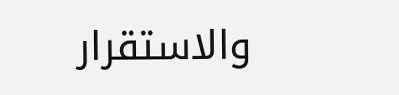والاستقرار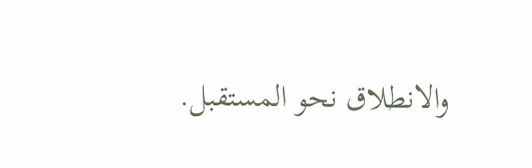والانطلاق نحو المستقبل.